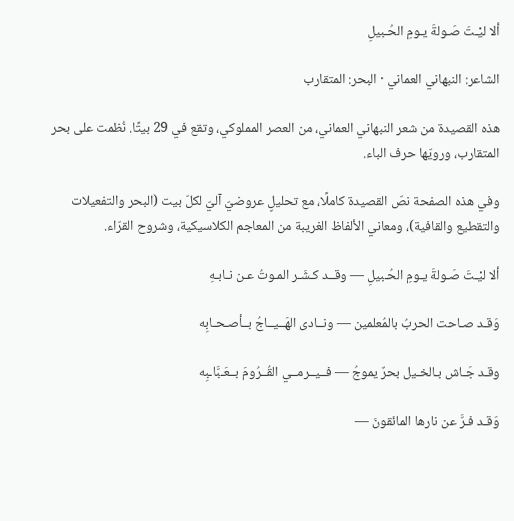ألا ليْـتَ صَـولةَ يـومِ الحُـبيلِ

الشاعر: النبهاني العماني · البحر: المتقارب

هذه القصيدة من شعر النبهاني العماني، من العصر المملوكي، وتقع في 29 بيتًا. نُظمت على بحر المتقارب، ورويّها حرف الباء.

وفي هذه الصفحة نصّ القصيدة كاملًا، مع تحليلٍ عروضيّ آليّ لكلّ بيت (البحر والتفعيلات والتقطيع والقافية)، ومعاني الألفاظ الغريبة من المعاجم الكلاسيكية، وشروح القرّاء.

ألا ليْـتَ صَـولةَ يـومِ الحُـبيلِ — وقــد كـشَـر المـوتُ عـن نـابـهِ

وَقـد صـاحت الحربُ بالمُعلمين — ونــادى الهَــيــاجُ بــأصـحـابِه

وقـد جَـاش بـالخـيل بحرٌ يموجُ — فــيــرمــي القُــرُومَ بــعَـبَّاـبِه

وَقـد فـرَّ عن نارها المائقونَ —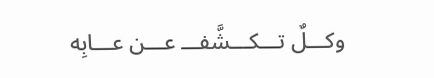وكـــلٌ تـــكـــشَّفـــ عـــن عـــابِه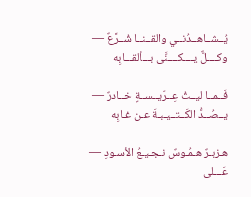يُــشــاهــدُنــي والقــنــا شُــرَّعٌ — وكــــلٌّ يــــكــــنَّى بـــاْلقـــابِه

فَــمــا ليــثُ عِــرّيــســةٍ خــادرٌ — يــصُــدُّ الكَــتــيـبـةَ عـن غـابِه

هـزبـرٌ هـمُـوسٌ نـجـيـعُ الأسـودِ — عَـــلى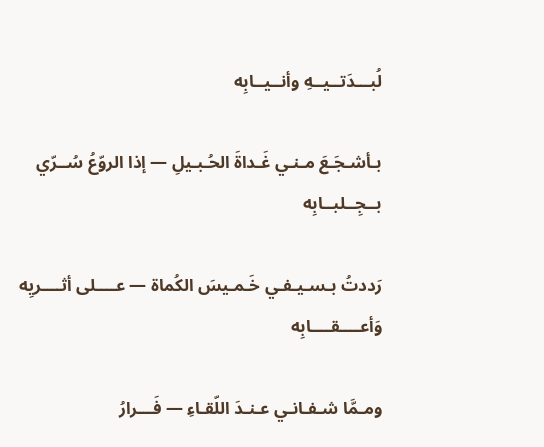لُبـــدَتــيــهِ وأنــيــابِه

بـأشـجَـعَ مـنـي غَـداةَ الحُـبـيلِ — إذا الروّعُ سُــرّي بــجِــلبــابِه

رَددتُ بـسـيـفـي خَـمـيسَ الكُماة — عــــلى أثــــريِه وَأعــــقــــابِه

ومـمَّا شـفـانـي عـنـدَ اللّقـاءِ — فَـــرارُ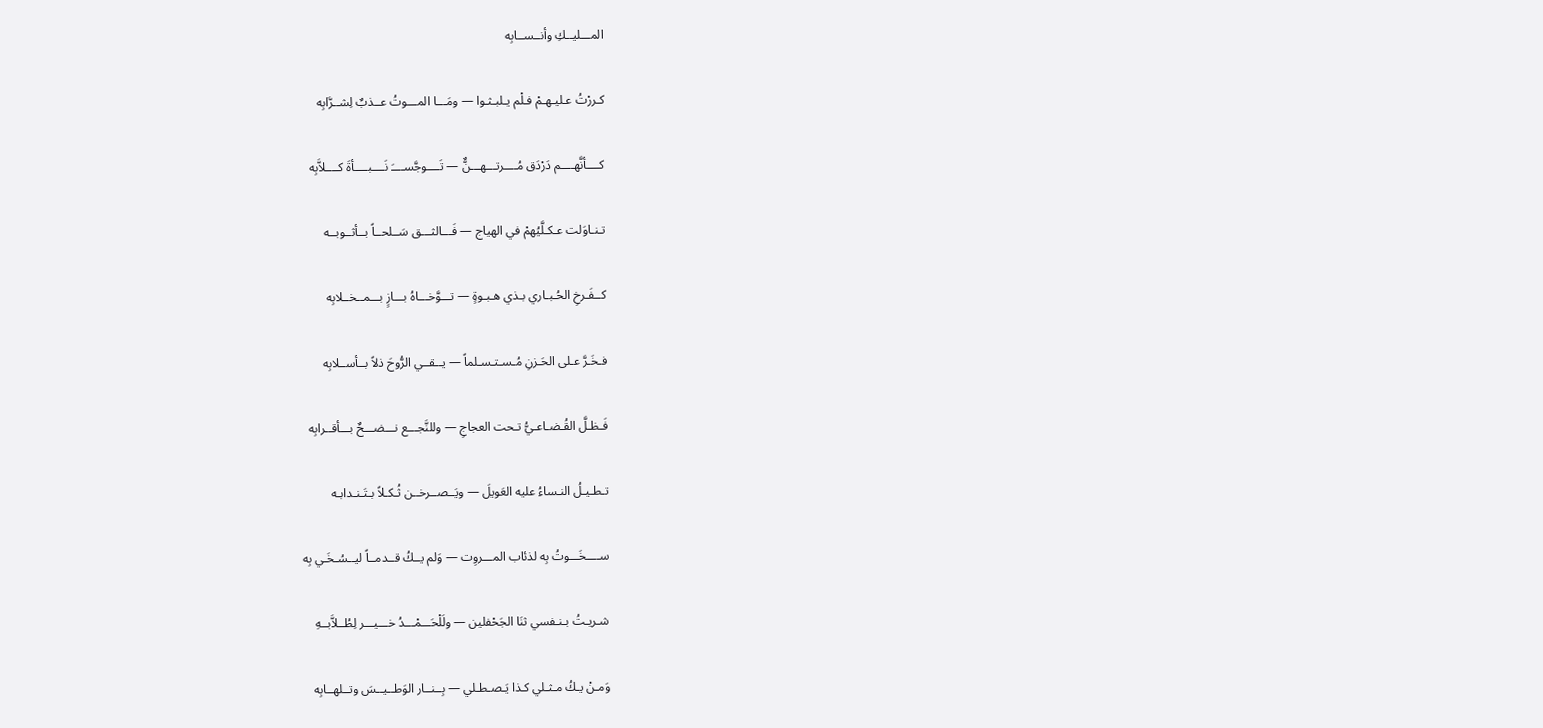المـــليــكِ وأنــســابِه

كـررْتُ عـليـهـمْ فـلْم يـلبـثـوا — ومَـــا المـــوتُ عــذبٌ لِشــرَّابِه

كــــأنَّهــــم دَرْدَق مُــــرتـــهـــنٌّ — تَــــوجَّســــَ نَــــبــــأةَ كــــلاَّبِه

تـنـاوَلت عـكـلَّيُهمْ في الهياج — فَـــالثـــق سَــلحــاً بــأثــوبــه

كــفَـرخِ الحُـبـاري بـذي هـبـوةٍ — تـــوَّخـــاهُ بـــازٍ بـــمــخــلابِه

فـخَـرَّ عـلى الحَـزنِ مُـسـتـسـلماً — يــقــي الرُّوحَ ذلاً بــأســلابِه

فَـظـلَّ القُـضـاعـيُّ تـحت العجاجِ — وللنَّجـــع نـــضـــحٌ بـــأقــرابِه

تـطـيـلُ النـساءُ عليه العَويلَ — ويَــصــرخــن ثُـكـلاً بـتَـنـدابـه

ســــخَـــوتُ بِه لذئاب المـــروِت — وَلم يــكُ قــدمــاً ليــسُـخَـي بِه

شـريـتُ بـنـفسي ثنَا الجَحْفلين — ولَلْحَـــمْـــدُ خـــيـــر لِطُــلاَّبــهِ

وَمـنْ يـكُ مـثـلي كـذا يَـصـطـلي — بِــنــار الوَطــيــسَ وتــلهــابِه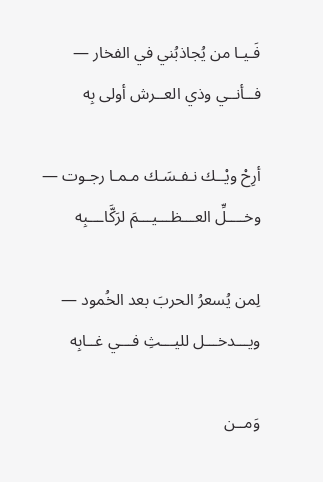فَـيـا من يُجاذبُني في الفخار — فــأنــي وذي العــرش أولى بِه

أرِحْ ويْــك نـفـسَـك مـمـا رجـوت — وخــــلِّ العـــظـــيـــمَ لرَكَّاـــبِه

لِمن يُسعرُ الحربَ بعد الخُمود — ويـــدخـــل لليـــثِ فـــي غــابِه

وَمــن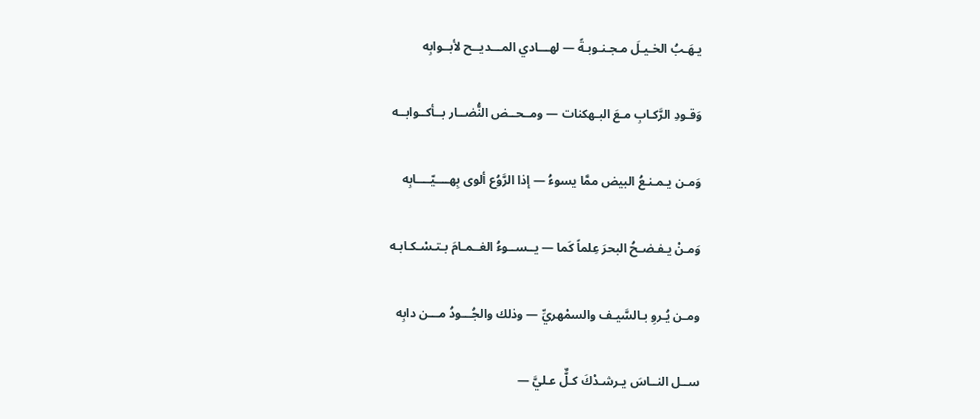يـهَـبُ الخـيـلَ مـجـنـوبـةً — لهـــادي المـــديــح لأبــوابِه

وَقـودِ الرَّكـابِ مـعَ البـهكنات — ومــحــض النُّضــار بــأكــوابــه

وَمـن يـمـنـعُ البيض ممَّا يسوءُ — إذا الرَّوُع ألوى بِهــــيّــــابِه

وَمـنْ يـفـضـحُ البحرَ عِلماً كَما — يــســوءُ الغــمـامَ بـتـسْـكـابـه

ومـن يُـروِ بـالسَّيـف والسمْهريِّ — وذلك والجُـــودُ مـــن دابِه

ســل النــاسَ يـرشـدْكَ كـلٌّ عـليَّ —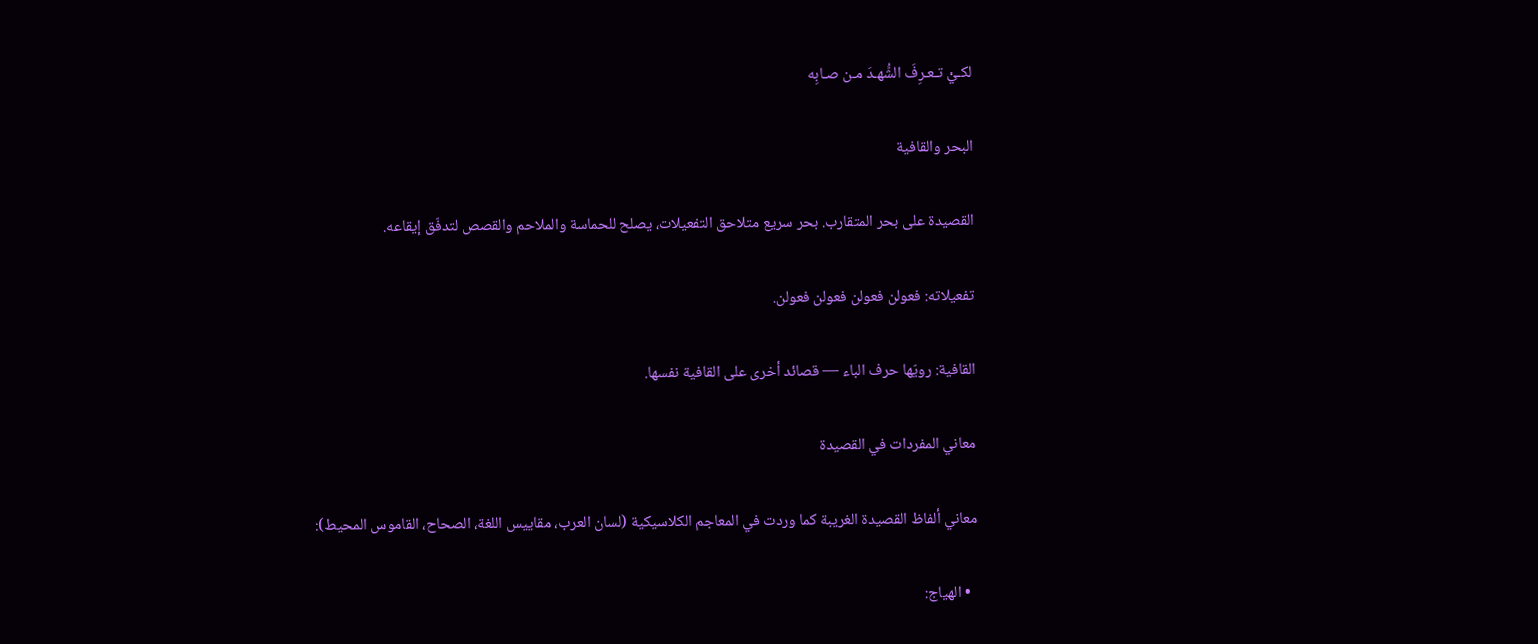لكـيْ تـعـرِفَ الشُّهـدَ مـن صـابِه

البحر والقافية

القصيدة على بحر المتقارب. بحر سريع متلاحق التفعيلات، يصلح للحماسة والملاحم والقصص لتدفّق إيقاعه.

تفعيلاته: فعولن فعولن فعولن فعولن.

القافية: رويّها حرف الباء — قصائد أخرى على القافية نفسها.

معاني المفردات في القصيدة

معاني ألفاظ القصيدة الغريبة كما وردت في المعاجم الكلاسيكية (لسان العرب، مقاييس اللغة، الصحاح، القاموس المحيط):

  • الهياج: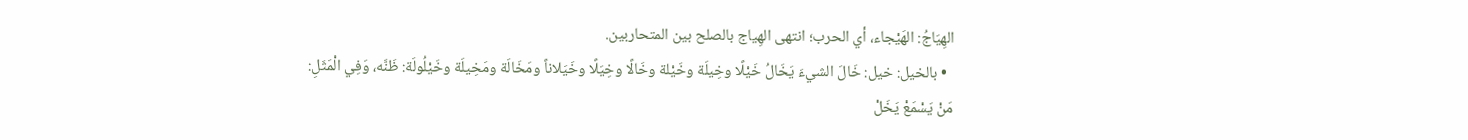الهِيَاجُ: الهَيْجاء، أي الحرب؛ انتهى الهِياج بالصلح بين المتحاربين.
  • بالخيل: خيل: خَالَ الشيءَ يَخَالُ خَيْلًا وخِيلَة وخَيْلة وخَالًا وخِيَلًا وخَيَلاناً ومَخَالَة ومَخِيلَة وخَيْلُولَة: ظَنَّه، وَفِي الْمَثَلِ: مَنْ يَسْمَعْ يَخَلْ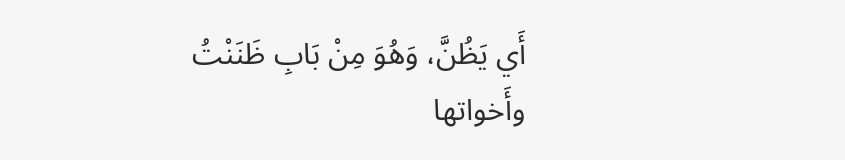أَي يَظُنَّ، وَهُوَ مِنْ بَابِ ظَنَنْتُ وأَخواتها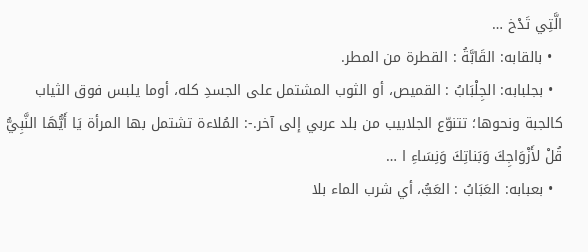الَّتِي تَدْخ …
  • بالقابه: القَابَّةُ : القطرة من المطر.
  • بجلبابه: الجِلْبَابُ : القميص، أو الثوب المشتمل على الجسدِ كله، أوما يلبس فوق الثياب كالجبة ونحوها؛ تتنوّع الجلابيب من بلد عربي إلى آخر.-: المُلاءة تشتمل بها المرأة يَا أَيُّهَا النَّبِيُّ قُلْ لأَزْوَاجِكَ وَبَناتِكَ وَنِسَاءِ ا …
  • بعبابه: العَبَابُ : العَبُّ، أي شرب الماء بلا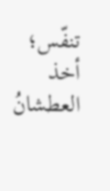تنفّس؛ أخذ العطشانُ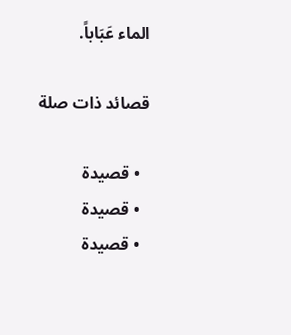الماء عَبَاباً.

قصائد ذات صلة

  • قصيدة
  • قصيدة
  • قصيدة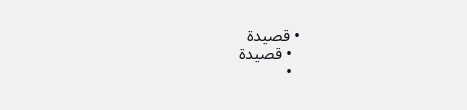• قصيدة
  • قصيدة
  •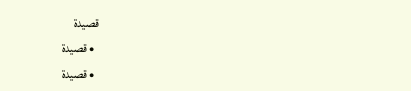قصيدة
  • قصيدة
  • قصيدة